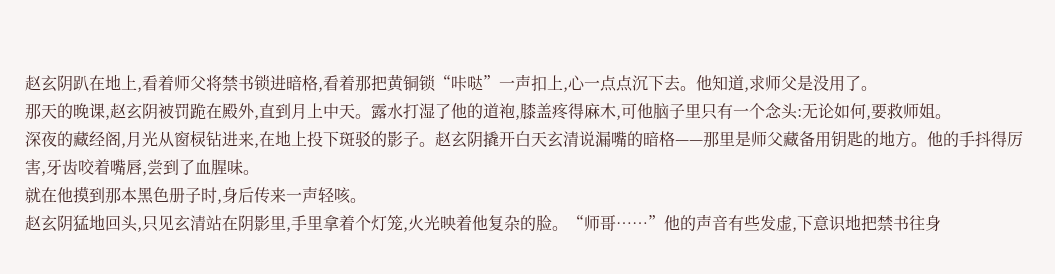赵玄阴趴在地上,看着师父将禁书锁进暗格,看着那把黄铜锁“咔哒”一声扣上,心一点点沉下去。他知道,求师父是没用了。
那天的晚课,赵玄阴被罚跪在殿外,直到月上中天。露水打湿了他的道袍,膝盖疼得麻木,可他脑子里只有一个念头:无论如何,要救师姐。
深夜的藏经阁,月光从窗棂钻进来,在地上投下斑驳的影子。赵玄阴撬开白天玄清说漏嘴的暗格——那里是师父藏备用钥匙的地方。他的手抖得厉害,牙齿咬着嘴唇,尝到了血腥味。
就在他摸到那本黑色册子时,身后传来一声轻咳。
赵玄阴猛地回头,只见玄清站在阴影里,手里拿着个灯笼,火光映着他复杂的脸。“师哥……”他的声音有些发虚,下意识地把禁书往身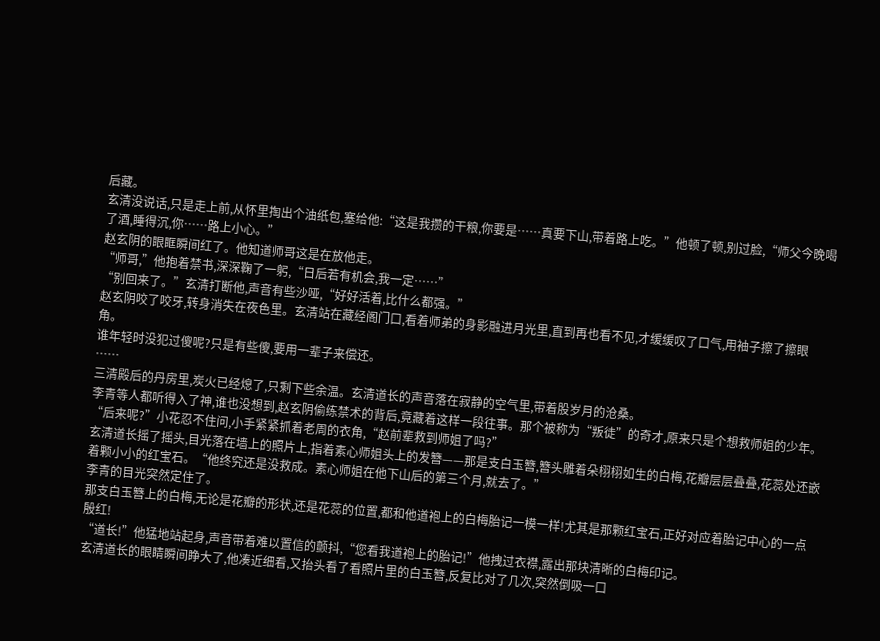后藏。
玄清没说话,只是走上前,从怀里掏出个油纸包,塞给他:“这是我攒的干粮,你要是……真要下山,带着路上吃。”他顿了顿,别过脸,“师父今晚喝了酒,睡得沉,你……路上小心。”
赵玄阴的眼眶瞬间红了。他知道师哥这是在放他走。
“师哥,”他抱着禁书,深深鞠了一躬,“日后若有机会,我一定……”
“别回来了。”玄清打断他,声音有些沙哑,“好好活着,比什么都强。”
赵玄阴咬了咬牙,转身消失在夜色里。玄清站在藏经阁门口,看着师弟的身影融进月光里,直到再也看不见,才缓缓叹了口气,用袖子擦了擦眼角。
谁年轻时没犯过傻呢?只是有些傻,要用一辈子来偿还。
……
三清殿后的丹房里,炭火已经熄了,只剩下些余温。玄清道长的声音落在寂静的空气里,带着股岁月的沧桑。
李青等人都听得入了神,谁也没想到,赵玄阴偷练禁术的背后,竟藏着这样一段往事。那个被称为“叛徒”的奇才,原来只是个想救师姐的少年。
“后来呢?”小花忍不住问,小手紧紧抓着老周的衣角,“赵前辈救到师姐了吗?”
玄清道长摇了摇头,目光落在墙上的照片上,指着素心师姐头上的发簪——那是支白玉簪,簪头雕着朵栩栩如生的白梅,花瓣层层叠叠,花蕊处还嵌着颗小小的红宝石。“他终究还是没救成。素心师姐在他下山后的第三个月,就去了。”
李青的目光突然定住了。
那支白玉簪上的白梅,无论是花瓣的形状,还是花蕊的位置,都和他道袍上的白梅胎记一模一样!尤其是那颗红宝石,正好对应着胎记中心的一点殷红!
“道长!”他猛地站起身,声音带着难以置信的颤抖,“您看我道袍上的胎记!”他拽过衣襟,露出那块清晰的白梅印记。
玄清道长的眼睛瞬间睁大了,他凑近细看,又抬头看了看照片里的白玉簪,反复比对了几次,突然倒吸一口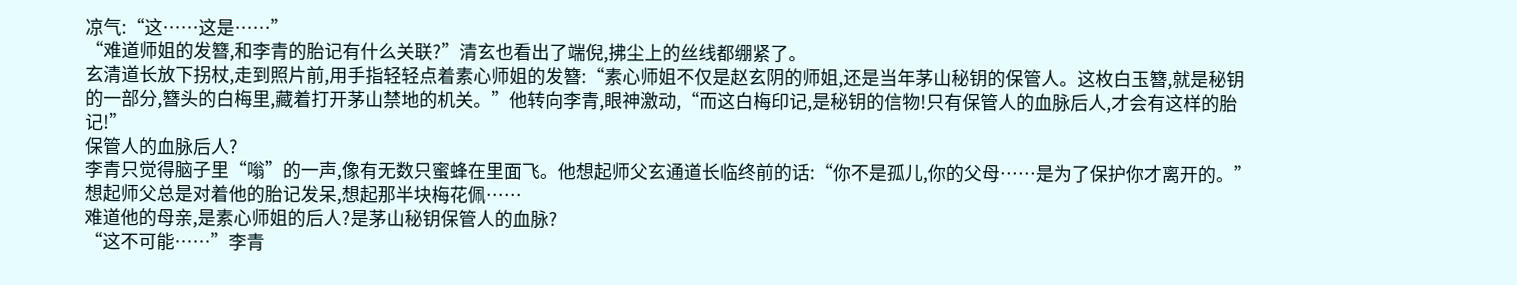凉气:“这……这是……”
“难道师姐的发簪,和李青的胎记有什么关联?”清玄也看出了端倪,拂尘上的丝线都绷紧了。
玄清道长放下拐杖,走到照片前,用手指轻轻点着素心师姐的发簪:“素心师姐不仅是赵玄阴的师姐,还是当年茅山秘钥的保管人。这枚白玉簪,就是秘钥的一部分,簪头的白梅里,藏着打开茅山禁地的机关。”他转向李青,眼神激动,“而这白梅印记,是秘钥的信物!只有保管人的血脉后人,才会有这样的胎记!”
保管人的血脉后人?
李青只觉得脑子里“嗡”的一声,像有无数只蜜蜂在里面飞。他想起师父玄通道长临终前的话:“你不是孤儿,你的父母……是为了保护你才离开的。”想起师父总是对着他的胎记发呆,想起那半块梅花佩……
难道他的母亲,是素心师姐的后人?是茅山秘钥保管人的血脉?
“这不可能……”李青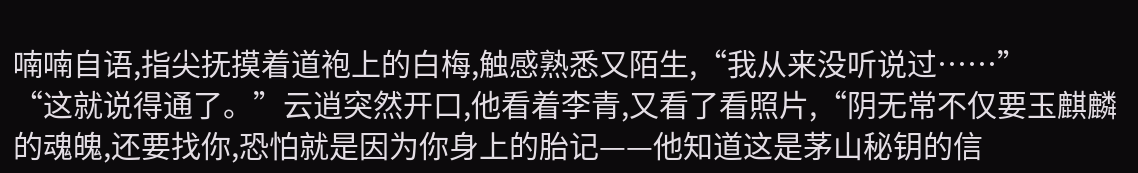喃喃自语,指尖抚摸着道袍上的白梅,触感熟悉又陌生,“我从来没听说过……”
“这就说得通了。”云逍突然开口,他看着李青,又看了看照片,“阴无常不仅要玉麒麟的魂魄,还要找你,恐怕就是因为你身上的胎记——他知道这是茅山秘钥的信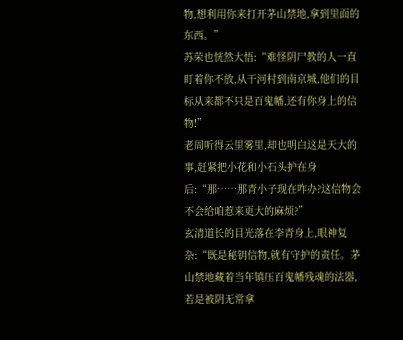物,想利用你来打开茅山禁地,拿到里面的东西。”
苏荣也恍然大悟:“难怪阴尸教的人一直盯着你不放,从干河村到南京城,他们的目标从来都不只是百鬼幡,还有你身上的信物!”
老周听得云里雾里,却也明白这是天大的事,赶紧把小花和小石头护在身后:“那……那青小子现在咋办?这信物会不会给咱惹来更大的麻烦?”
玄清道长的目光落在李青身上,眼神复杂:“既是秘钥信物,就有守护的责任。茅山禁地藏着当年镇压百鬼幡残魂的法器,若是被阴无常拿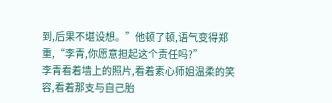到,后果不堪设想。”他顿了顿,语气变得郑重,“李青,你愿意担起这个责任吗?”
李青看着墙上的照片,看着素心师姐温柔的笑容,看着那支与自己胎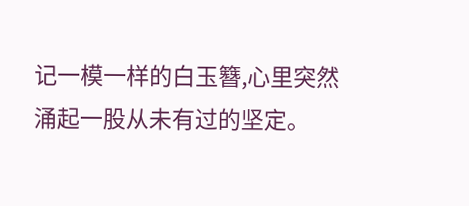记一模一样的白玉簪,心里突然涌起一股从未有过的坚定。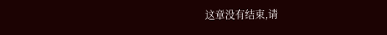这章没有结束,请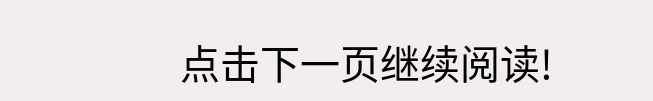点击下一页继续阅读!